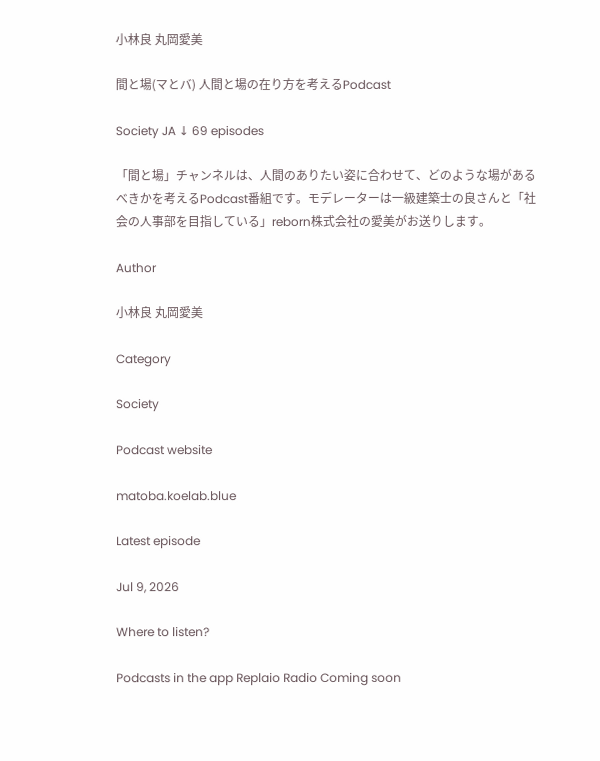小林良 丸岡愛美

間と場(マとバ) 人間と場の在り方を考えるPodcast

Society JA ↓ 69 episodes

「間と場」チャンネルは、人間のありたい姿に合わせて、どのような場があるべきかを考えるPodcast番組です。モデレーターは一級建築士の良さんと「社会の人事部を目指している」reborn株式会社の愛美がお送りします。

Author

小林良 丸岡愛美

Category

Society

Podcast website

matoba.koelab.blue

Latest episode

Jul 9, 2026

Where to listen?

Podcasts in the app Replaio Radio Coming soon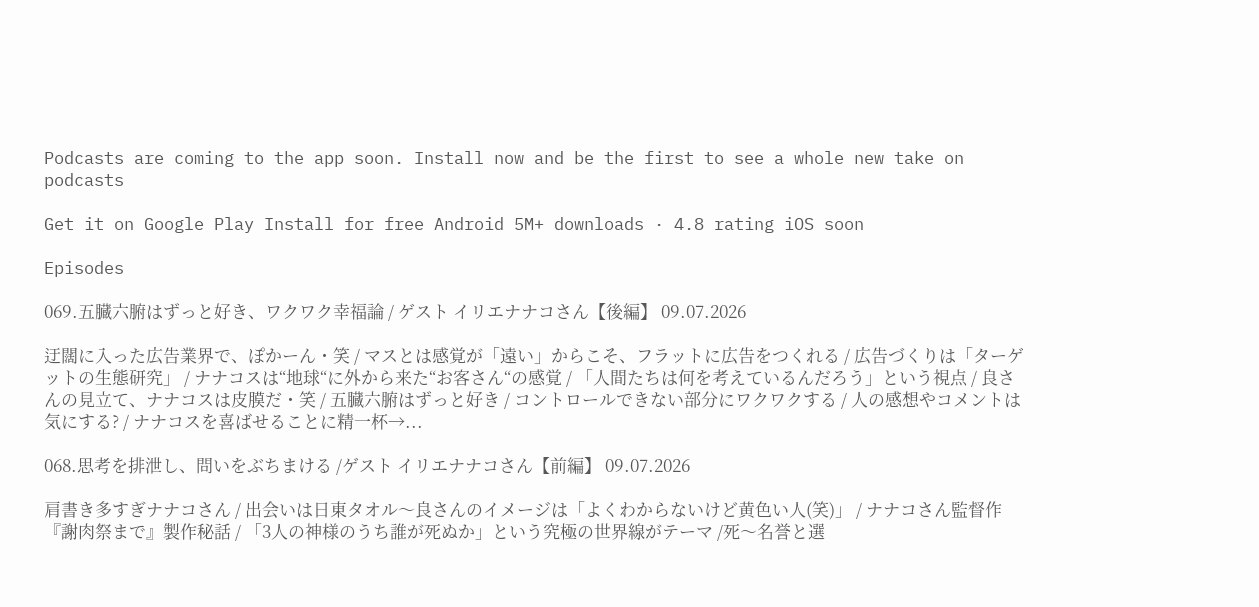Podcasts are coming to the app soon. Install now and be the first to see a whole new take on podcasts

Get it on Google Play Install for free Android 5M+ downloads · 4.8 rating iOS soon

Episodes

069.五臓六腑はずっと好き、ワクワク幸福論 / ゲスト イリエナナコさん【後編】 09.07.2026

迂闊に入った広告業界で、ぽかーん・笑 / マスとは感覚が「遠い」からこそ、フラットに広告をつくれる / 広告づくりは「ターゲットの生態研究」 / ナナコスは“地球“に外から来た“お客さん“の感覚 / 「人間たちは何を考えているんだろう」という視点 / 良さんの見立て、ナナコスは皮膜だ・笑 / 五臓六腑はずっと好き / コントロールできない部分にワクワクする / 人の感想やコメントは気にする? / ナナコスを喜ばせることに精一杯→...

068.思考を排泄し、問いをぶちまける /ゲスト イリエナナコさん【前編】 09.07.2026

肩書き多すぎナナコさん / 出会いは日東タオル〜良さんのイメージは「よくわからないけど黄色い人(笑)」 / ナナコさん監督作『謝肉祭まで』製作秘話 / 「3人の神様のうち誰が死ぬか」という究極の世界線がテーマ /死〜名誉と選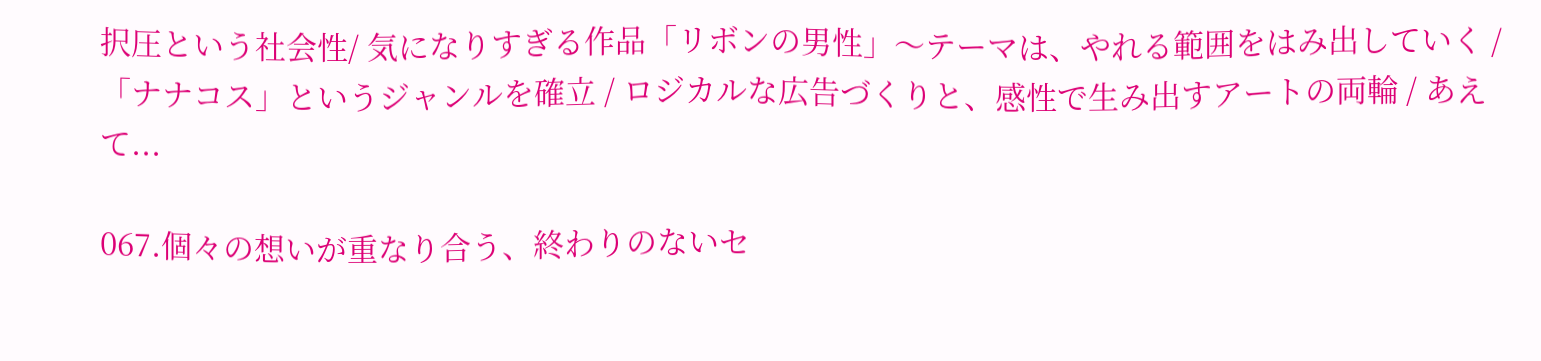択圧という社会性/ 気になりすぎる作品「リボンの男性」〜テーマは、やれる範囲をはみ出していく / 「ナナコス」というジャンルを確立 / ロジカルな広告づくりと、感性で生み出すアートの両輪 / あえて...

067.個々の想いが重なり合う、終わりのないセ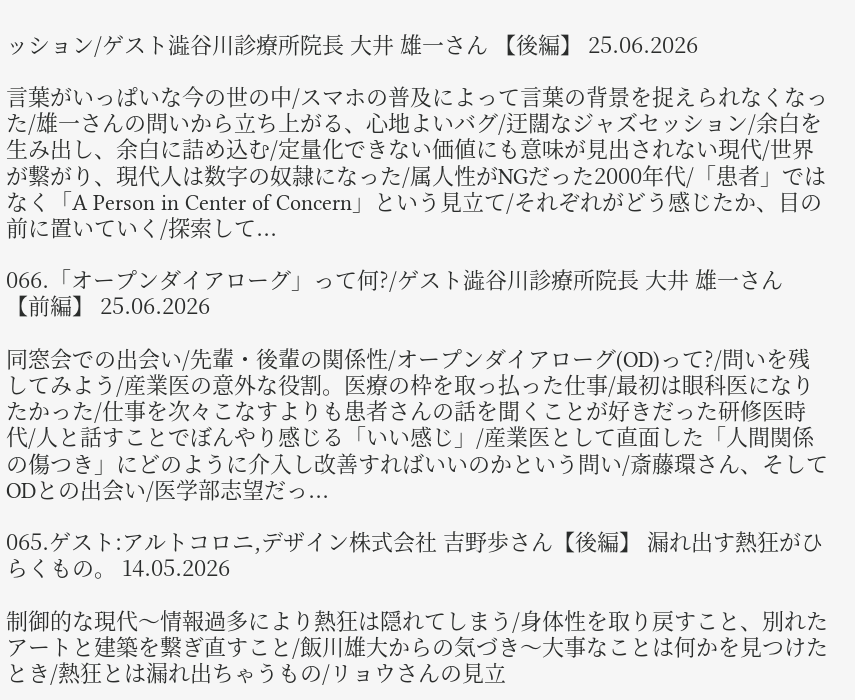ッション/ゲスト澁谷川診療所院長 大井 雄一さん 【後編】 25.06.2026

言葉がいっぱいな今の世の中/スマホの普及によって言葉の背景を捉えられなくなった/雄一さんの問いから立ち上がる、心地よいバグ/迂闊なジャズセッション/余白を生み出し、余白に詰め込む/定量化できない価値にも意味が見出されない現代/世界が繋がり、現代人は数字の奴隷になった/属人性がNGだった2000年代/「患者」ではなく「A Person in Center of Concern」という見立て/それぞれがどう感じたか、目の前に置いていく/探索して...

066.「オープンダイアローグ」って何?/ゲスト澁谷川診療所院長 大井 雄一さん 【前編】 25.06.2026

同窓会での出会い/先輩・後輩の関係性/オープンダイアローグ(OD)って?/問いを残してみよう/産業医の意外な役割。医療の枠を取っ払った仕事/最初は眼科医になりたかった/仕事を次々こなすよりも患者さんの話を聞くことが好きだった研修医時代/人と話すことでぼんやり感じる「いい感じ」/産業医として直面した「人間関係の傷つき」にどのように介入し改善すればいいのかという問い/斎藤環さん、そしてODとの出会い/医学部志望だっ...

065.ゲスト:アルトコロニ,デザイン株式会社 吉野歩さん【後編】 漏れ出す熱狂がひらくもの。 14.05.2026

制御的な現代〜情報過多により熱狂は隠れてしまう/身体性を取り戻すこと、別れたアートと建築を繋ぎ直すこと/飯川雄大からの気づき〜大事なことは何かを見つけたとき/熱狂とは漏れ出ちゃうもの/リョウさんの見立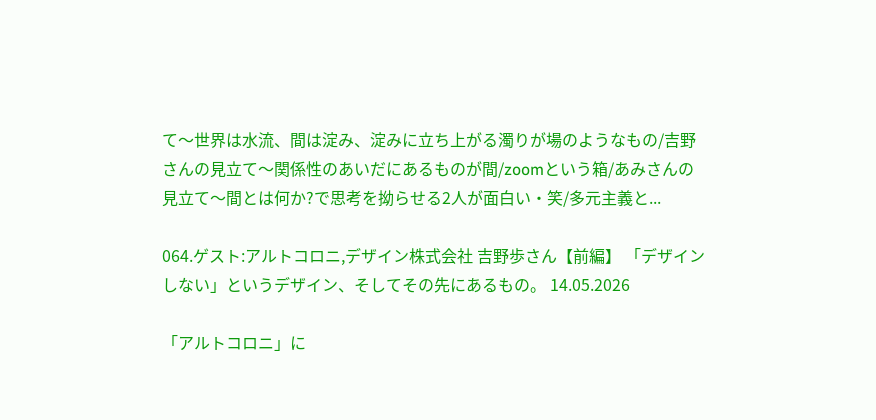て〜世界は水流、間は淀み、淀みに立ち上がる濁りが場のようなもの/吉野さんの見立て〜関係性のあいだにあるものが間/zoomという箱/あみさんの見立て〜間とは何か?で思考を拗らせる2人が面白い・笑/多元主義と...

064.ゲスト:アルトコロニ,デザイン株式会社 吉野歩さん【前編】 「デザインしない」というデザイン、そしてその先にあるもの。 14.05.2026

「アルトコロニ」に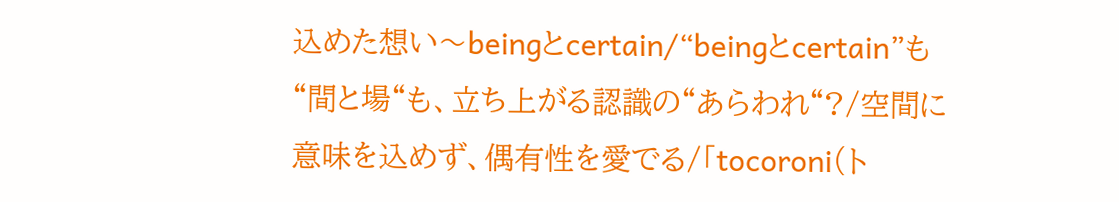込めた想い〜beingとcertain/“beingとcertain”も“間と場“も、立ち上がる認識の“あらわれ“?/空間に意味を込めず、偶有性を愛でる/「tocoroni(ト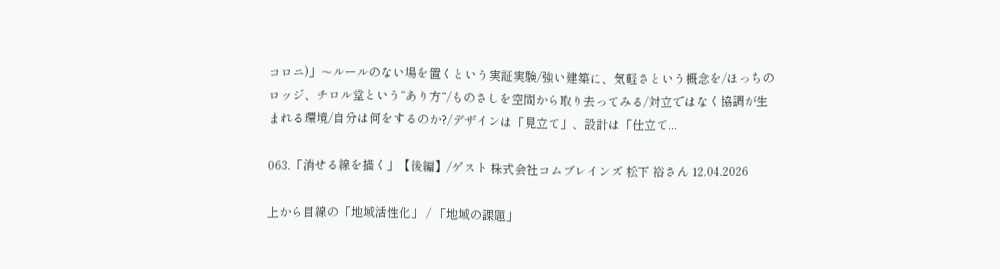コロニ)」〜ルールのない場を置くという実証実験/強い建築に、気軽さという概念を/ほっちのロッジ、チロル堂という“あり方“/ものさしを空間から取り去ってみる/対立ではなく協調が生まれる環境/自分は何をするのか?/デザインは「見立て」、設計は「仕立て...

063.「消せる線を描く」【後編】/ゲスト 株式会社コムブレインズ 松下 裕さん 12.04.2026

上から目線の「地域活性化」 / 「地域の課題」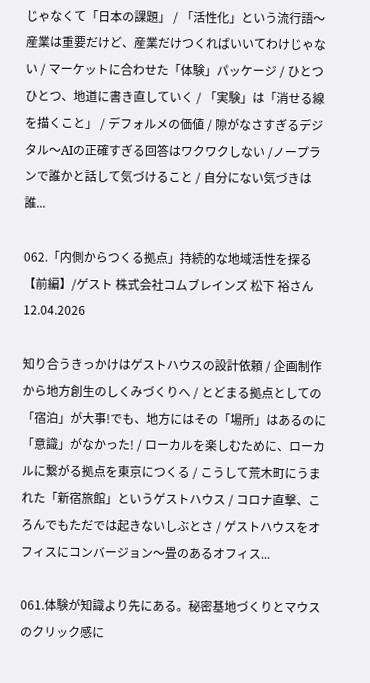じゃなくて「日本の課題」 / 「活性化」という流行語〜産業は重要だけど、産業だけつくればいいてわけじゃない / マーケットに合わせた「体験」パッケージ / ひとつひとつ、地道に書き直していく / 「実験」は「消せる線を描くこと」 / デフォルメの価値 / 隙がなさすぎるデジタル〜AIの正確すぎる回答はワクワクしない /ノープランで誰かと話して気づけること / 自分にない気づきは誰...

062.「内側からつくる拠点」持続的な地域活性を探る【前編】/ゲスト 株式会社コムブレインズ 松下 裕さん 12.04.2026

知り合うきっかけはゲストハウスの設計依頼 / 企画制作から地方創生のしくみづくりへ / とどまる拠点としての「宿泊」が大事!でも、地方にはその「場所」はあるのに「意識」がなかった! / ローカルを楽しむために、ローカルに繋がる拠点を東京につくる / こうして荒木町にうまれた「新宿旅館」というゲストハウス / コロナ直撃、ころんでもただでは起きないしぶとさ / ゲストハウスをオフィスにコンバージョン〜畳のあるオフィス...

061.体験が知識より先にある。秘密基地づくりとマウスのクリック感に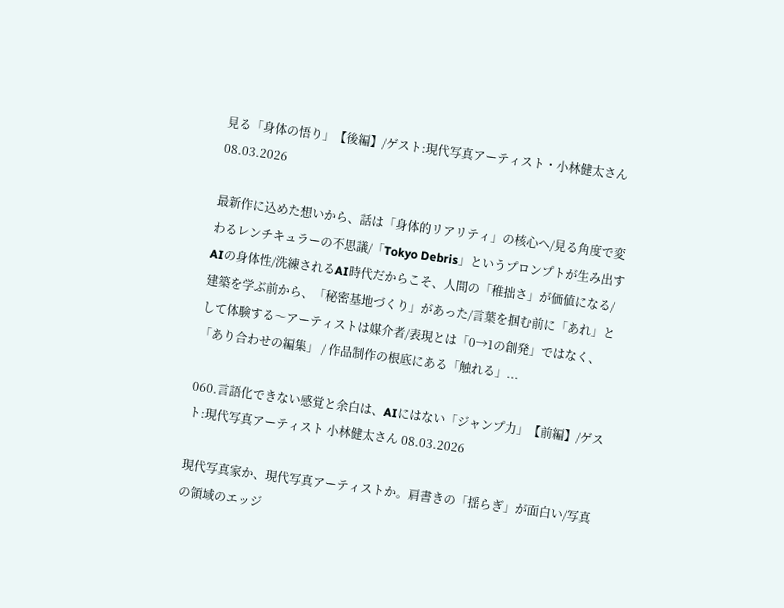見る「身体の悟り」【後編】/ゲスト:現代写真アーティスト・小林健太さん 08.03.2026

最新作に込めた想いから、話は「身体的リアリティ」の核心へ/見る角度で変わるレンチキュラーの不思議/「Tokyo Debris」というプロンプトが生み出すAIの身体性/洗練されるAI時代だからこそ、人間の「稚拙さ」が価値になる/建築を学ぶ前から、「秘密基地づくり」があった/言葉を掴む前に「あれ」として体験する〜アーティストは媒介者/表現とは「0→1の創発」ではなく、「あり合わせの編集」 / 作品制作の根底にある「触れる」...

060.言語化できない感覚と余白は、AIにはない「ジャンプ力」【前編】/ゲスト:現代写真アーティスト 小林健太さん 08.03.2026

現代写真家か、現代写真アーティストか。肩書きの「揺らぎ」が面白い/写真の領域のエッジ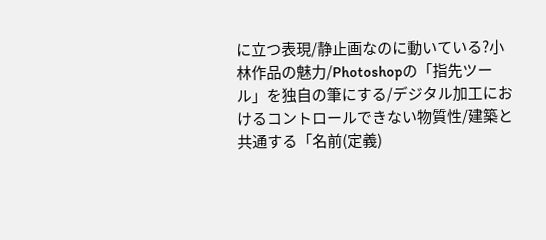に立つ表現/静止画なのに動いている?小林作品の魅力/Photoshopの「指先ツール」を独自の筆にする/デジタル加工におけるコントロールできない物質性/建築と共通する「名前(定義)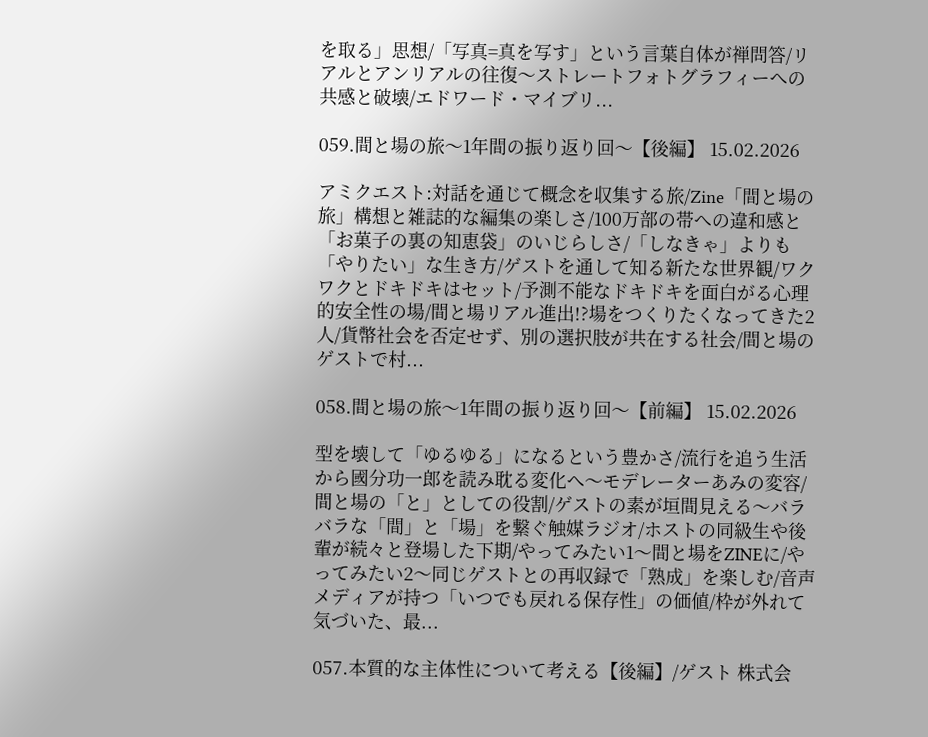を取る」思想/「写真=真を写す」という言葉自体が禅問答/リアルとアンリアルの往復〜ストレートフォトグラフィーへの共感と破壊/エドワード・マイブリ...

059.間と場の旅〜1年間の振り返り回〜【後編】 15.02.2026

アミクエスト:対話を通じて概念を収集する旅/Zine「間と場の旅」構想と雑誌的な編集の楽しさ/100万部の帯への違和感と「お菓子の裏の知恵袋」のいじらしさ/「しなきゃ」よりも「やりたい」な生き方/ゲストを通して知る新たな世界観/ワクワクとドキドキはセット/予測不能なドキドキを面白がる心理的安全性の場/間と場リアル進出!?場をつくりたくなってきた2人/貨幣社会を否定せず、別の選択肢が共在する社会/間と場のゲストで村...

058.間と場の旅〜1年間の振り返り回〜【前編】 15.02.2026

型を壊して「ゆるゆる」になるという豊かさ/流行を追う生活から國分功一郎を読み耽る変化へ〜モデレーターあみの変容/間と場の「と」としての役割/ゲストの素が垣間見える〜バラバラな「間」と「場」を繋ぐ触媒ラジオ/ホストの同級生や後輩が続々と登場した下期/やってみたい1〜間と場をZINEに/やってみたい2〜同じゲストとの再収録で「熟成」を楽しむ/音声メディアが持つ「いつでも戻れる保存性」の価値/枠が外れて気づいた、最...

057.本質的な主体性について考える【後編】/ゲスト 株式会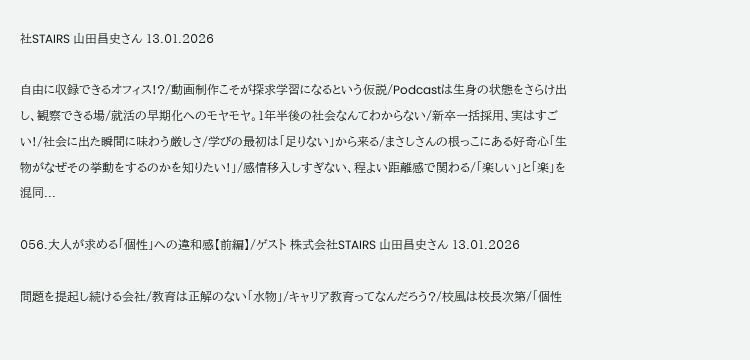社STAIRS 山田昌史さん 13.01.2026

自由に収録できるオフィス!?/動画制作こそが探求学習になるという仮説/Podcastは生身の状態をさらけ出し、観察できる場/就活の早期化へのモヤモヤ。1年半後の社会なんてわからない/新卒一括採用、実はすごい!/社会に出た瞬間に味わう厳しさ/学びの最初は「足りない」から来る/まさしさんの根っこにある好奇心「生物がなぜその挙動をするのかを知りたい!」/感情移入しすぎない、程よい距離感で関わる/「楽しい」と「楽」を混同...

056.大人が求める「個性」への違和感【前編】/ゲスト 株式会社STAIRS 山田昌史さん 13.01.2026

問題を提起し続ける会社/教育は正解のない「水物」/キャリア教育ってなんだろう?/校風は校長次第/「個性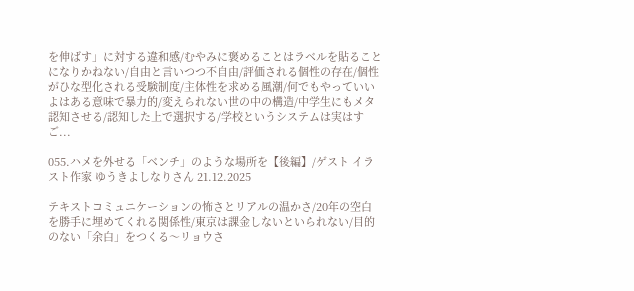を伸ばす」に対する違和感/むやみに褒めることはラベルを貼ることになりかねない/自由と言いつつ不自由/評価される個性の存在/個性がひな型化される受験制度/主体性を求める風潮/何でもやっていいよはある意味で暴力的/変えられない世の中の構造/中学生にもメタ認知させる/認知した上で選択する/学校というシステムは実はすご...

055.ハメを外せる「ベンチ」のような場所を【後編】/ゲスト イラスト作家 ゆうきよしなりさん 21.12.2025

テキストコミュニケーションの怖さとリアルの温かさ/20年の空白を勝手に埋めてくれる関係性/東京は課金しないといられない/目的のない「余白」をつくる〜リョウさ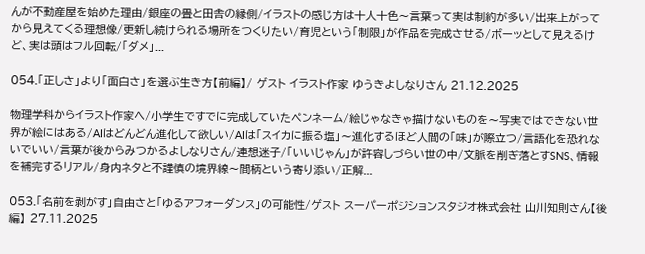んが不動産屋を始めた理由/銀座の畳と田舎の縁側/イラストの感じ方は十人十色〜言葉って実は制約が多い/出来上がってから見えてくる理想像/更新し続けられる場所をつくりたい/育児という「制限」が作品を完成させる/ボーッとして見えるけど、実は頭はフル回転/「ダメ」...

054.「正しさ」より「面白さ」を選ぶ生き方【前編】/ ゲスト イラスト作家 ゆうきよしなりさん 21.12.2025

物理学科からイラスト作家へ/小学生ですでに完成していたペンネーム/絵じゃなきゃ描けないものを〜写実ではできない世界が絵にはある/AIはどんどん進化して欲しい/AIは「スイカに振る塩」〜進化するほど人間の「味」が際立つ/言語化を恐れないでいい/言葉が後からみつかるよしなりさん/連想迷子/「いいじゃん」が許容しづらい世の中/文脈を削ぎ落とすSNS、情報を補完するリアル/身内ネタと不謹慎の境界線〜間柄という寄り添い/正解...

053.「名前を剥がす」自由さと「ゆるアフォーダンス」の可能性/ゲスト スーパーポジションスタジオ株式会社 山川知則さん【後編】 27.11.2025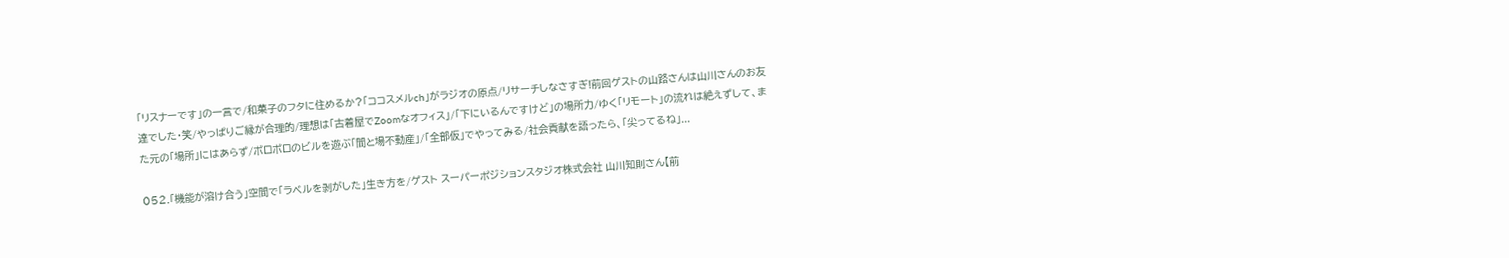「リスナーです」の一言で/和菓子のフタに住めるか?「ココスメルch」がラジオの原点/リサーチしなさすぎ!前回ゲストの山路さんは山川さんのお友達でした・笑/やっぱりご縁が合理的/理想は「古着屋でZoomなオフィス」/「下にいるんですけど」の場所力/ゆく「リモート」の流れは絶えずして、また元の「場所」にはあらず/ボロボロのビルを遊ぶ「間と場不動産」/「全部仮」でやってみる/社会貢献を語ったら、「尖ってるね」...

052.「機能が溶け合う」空間で「ラベルを剥がした」生き方を/ゲスト スーパーポジションスタジオ株式会社 山川知則さん【前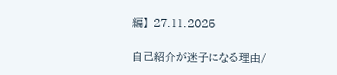編】 27.11.2025

自己紹介が迷子になる理由/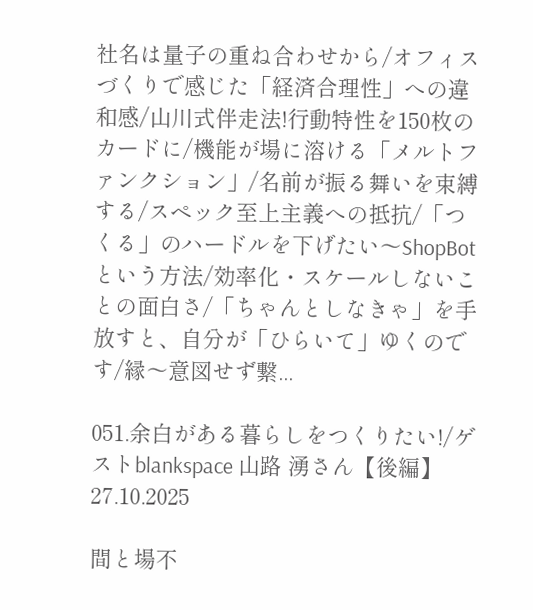社名は量子の重ね合わせから/オフィスづくりで感じた「経済合理性」への違和感/山川式伴走法!行動特性を150枚のカードに/機能が場に溶ける「メルトファンクション」/名前が振る舞いを束縛する/スペック至上主義への抵抗/「つくる」のハードルを下げたい〜ShopBotという方法/効率化・スケールしないことの面白さ/「ちゃんとしなきゃ」を手放すと、自分が「ひらいて」ゆくのです/縁〜意図せず繋...

051.余白がある暮らしをつくりたい!/ゲストblankspace 山路 湧さん【後編】 27.10.2025

間と場不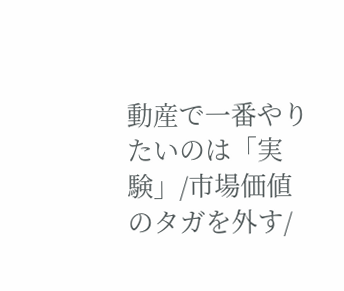動産で一番やりたいのは「実験」/市場価値のタガを外す/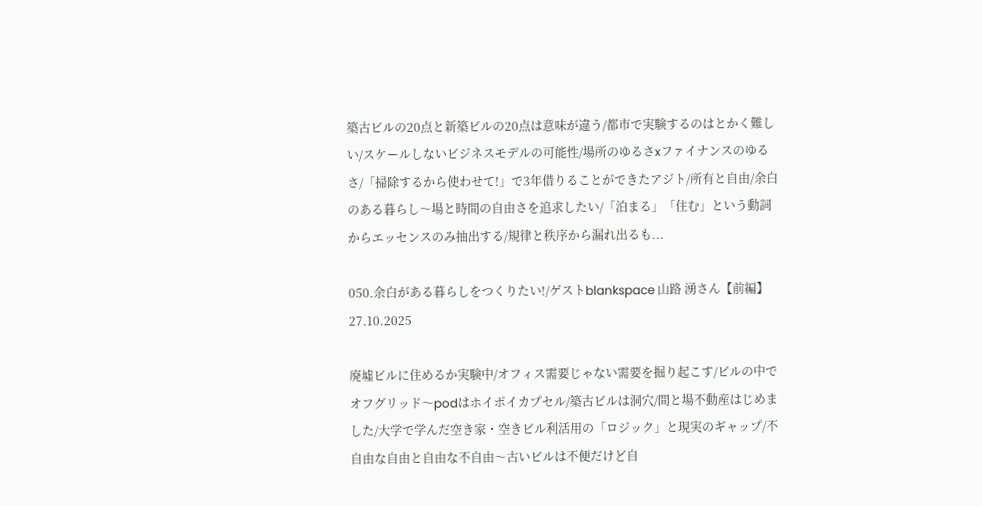築古ビルの20点と新築ビルの20点は意味が違う/都市で実験するのはとかく難しい/スケールしないビジネスモデルの可能性/場所のゆるさxファイナンスのゆるさ/「掃除するから使わせて!」で3年借りることができたアジト/所有と自由/余白のある暮らし〜場と時間の自由さを追求したい/「泊まる」「住む」という動詞からエッセンスのみ抽出する/規律と秩序から漏れ出るも...

050.余白がある暮らしをつくりたい!/ゲストblankspace 山路 湧さん【前編】 27.10.2025

廃墟ビルに住めるか実験中/オフィス需要じゃない需要を掘り起こす/ビルの中でオフグリッド〜podはホイポイカプセル/築古ビルは洞穴/間と場不動産はじめました/大学で学んだ空き家・空きビル利活用の「ロジック」と現実のギャップ/不自由な自由と自由な不自由〜古いビルは不便だけど自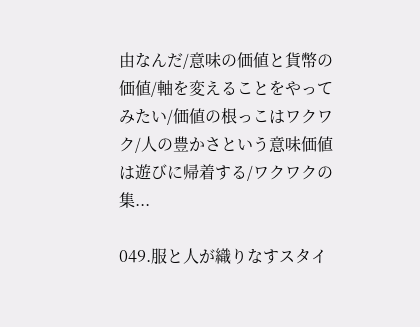由なんだ/意味の価値と貨幣の価値/軸を変えることをやってみたい/価値の根っこはワクワク/人の豊かさという意味価値は遊びに帰着する/ワクワクの集...

049.服と人が織りなすスタイ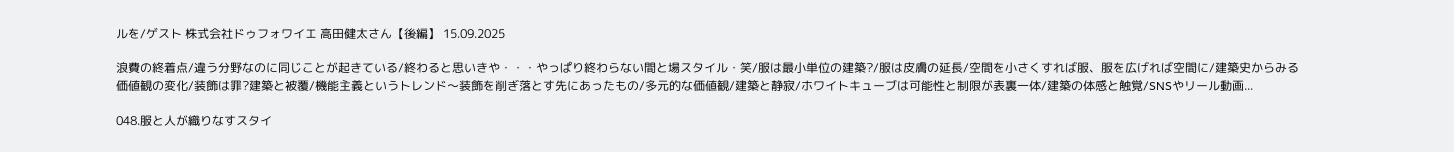ルを/ゲスト 株式会社ドゥフォワイエ 高田健太さん【後編】 15.09.2025

浪費の終着点/違う分野なのに同じことが起きている/終わると思いきや・・・やっぱり終わらない間と場スタイル・笑/服は最小単位の建築?/服は皮膚の延長/空間を小さくすれば服、服を広げれば空間に/建築史からみる価値観の変化/装飾は罪?建築と被覆/機能主義というトレンド〜装飾を削ぎ落とす先にあったもの/多元的な価値観/建築と静寂/ホワイトキューブは可能性と制限が表裏一体/建築の体感と触覚/SNSやリール動画...

048.服と人が織りなすスタイ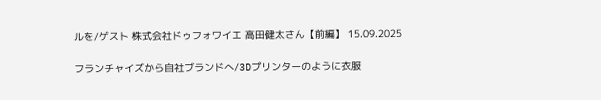ルを/ゲスト 株式会社ドゥフォワイエ 高田健太さん【前編】 15.09.2025

フランチャイズから自社ブランドへ/3Dプリンターのように衣服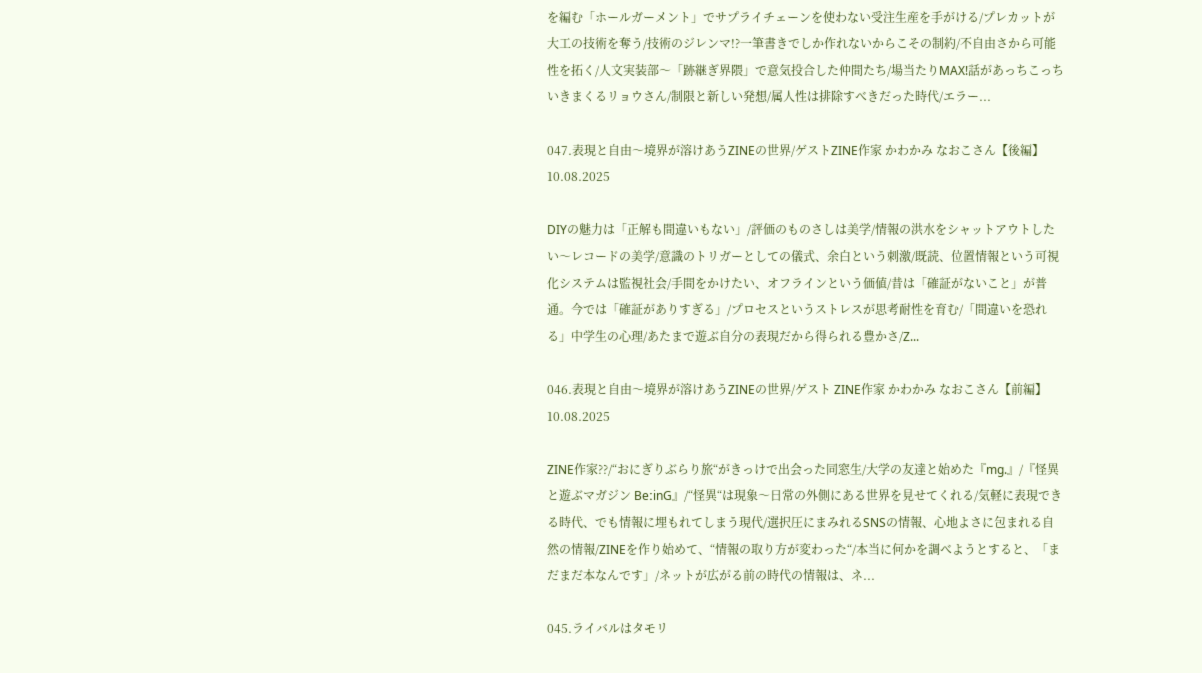を編む「ホールガーメント」でサプライチェーンを使わない受注生産を手がける/プレカットが大工の技術を奪う/技術のジレンマ!?一筆書きでしか作れないからこその制約/不自由さから可能性を拓く/人文実装部〜「跡継ぎ界隈」で意気投合した仲間たち/場当たりMAX!話があっちこっちいきまくるリョウさん/制限と新しい発想/属人性は排除すべきだった時代/エラー...

047.表現と自由〜境界が溶けあうZINEの世界/ゲストZINE作家 かわかみ なおこさん【後編】 10.08.2025

DIYの魅力は「正解も間違いもない」/評価のものさしは美学/情報の洪水をシャットアウトしたい〜レコードの美学/意識のトリガーとしての儀式、余白という刺激/既読、位置情報という可視化システムは監視社会/手間をかけたい、オフラインという価値/昔は「確証がないこと」が普通。今では「確証がありすぎる」/プロセスというストレスが思考耐性を育む/「間違いを恐れる」中学生の心理/あたまで遊ぶ自分の表現だから得られる豊かさ/Z...

046.表現と自由〜境界が溶けあうZINEの世界/ゲスト ZINE作家 かわかみ なおこさん【前編】 10.08.2025

ZINE作家??/“おにぎりぶらり旅“がきっけで出会った同窓生/大学の友達と始めた『mg.』/『怪異と遊ぶマガジン BeːinG』/“怪異“は現象〜日常の外側にある世界を見せてくれる/気軽に表現できる時代、でも情報に埋もれてしまう現代/選択圧にまみれるSNSの情報、心地よさに包まれる自然の情報/ZINEを作り始めて、“情報の取り方が変わった“/本当に何かを調べようとすると、「まだまだ本なんです」/ネットが広がる前の時代の情報は、ネ...

045.ライバルはタモリ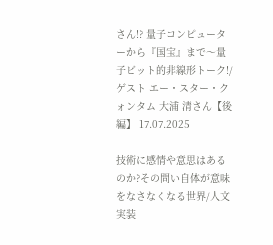さん!? 量子コンピューターから『国宝』まで〜量子ビット的非線形トーク!/ゲスト エー・スター・クォンタム 大浦 清さん【後編】 17.07.2025

技術に感情や意思はあるのか?その問い自体が意味をなさなくなる世界/人文実装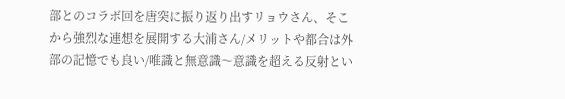部とのコラボ回を唐突に振り返り出すリョウさん、そこから強烈な連想を展開する大浦さん/メリットや都合は外部の記憶でも良い/唯識と無意識〜意識を超える反射とい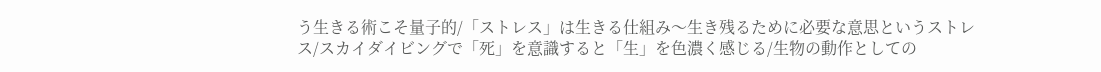う生きる術こそ量子的/「ストレス」は生きる仕組み〜生き残るために必要な意思というストレス/スカイダイビングで「死」を意識すると「生」を色濃く感じる/生物の動作としての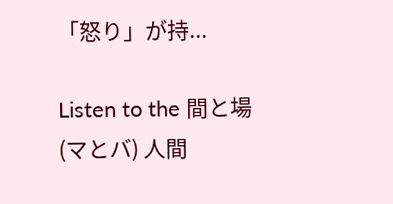「怒り」が持...

Listen to the 間と場(マとバ) 人間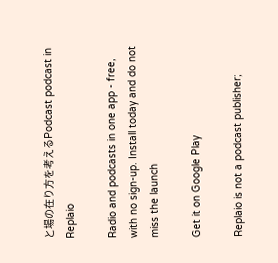と場の在り方を考えるPodcast podcast in Replaio

Radio and podcasts in one app - free, with no sign-up. Install today and do not miss the launch

Get it on Google Play

Replaio is not a podcast publisher;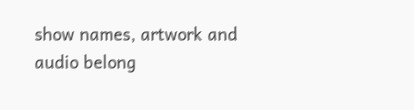show names, artwork and audio belong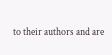to their authors and are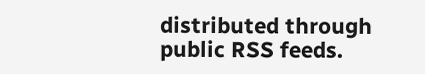distributed through public RSS feeds.